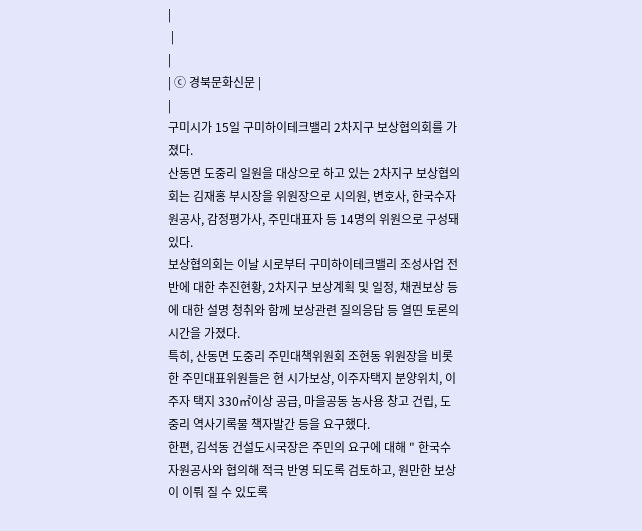|
 |
|
| ⓒ 경북문화신문 |
|
구미시가 15일 구미하이테크밸리 2차지구 보상협의회를 가졌다.
산동면 도중리 일원을 대상으로 하고 있는 2차지구 보상협의회는 김재홍 부시장을 위원장으로 시의원, 변호사, 한국수자원공사, 감정평가사, 주민대표자 등 14명의 위원으로 구성돼 있다.
보상협의회는 이날 시로부터 구미하이테크밸리 조성사업 전반에 대한 추진현황, 2차지구 보상계획 및 일정, 채권보상 등에 대한 설명 청취와 함께 보상관련 질의응답 등 열띤 토론의 시간을 가졌다.
특히, 산동면 도중리 주민대책위원회 조현동 위원장을 비롯한 주민대표위원들은 현 시가보상, 이주자택지 분양위치, 이주자 택지 330㎡이상 공급, 마을공동 농사용 창고 건립, 도중리 역사기록물 책자발간 등을 요구했다.
한편, 김석동 건설도시국장은 주민의 요구에 대해 " 한국수자원공사와 협의해 적극 반영 되도록 검토하고, 원만한 보상이 이뤄 질 수 있도록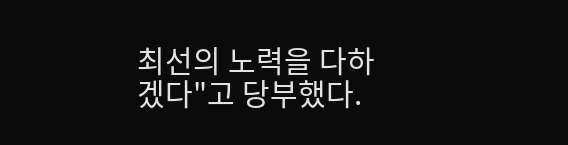최선의 노력을 다하겠다"고 당부했다.